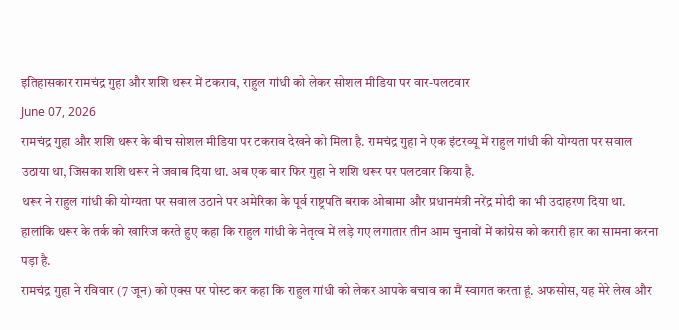इतिहासकार रामचंद्र गुहा और शशि थरूर में टकराव, राहुल गांधी को लेकर सोशल मीडिया पर वार-पलटवार
June 07, 2026
रामचंद्र गुहा और शशि थरूर के बीच सोशल मीडिया पर टकराव देखने को मिला है. रामचंद्र गुहा ने एक इंटरव्यू में राहुल गांधी की योग्यता पर सवाल उठाया था, जिसका शशि थरूर ने जवाब दिया था. अब एक बार फिर गुहा ने शशि थरूर पर पलटवार किया है.
थरूर ने राहुल गांधी की योग्यता पर सवाल उठाने पर अमेरिका के पूर्व राष्ट्रपति बराक ओबामा और प्रधानमंत्री नरेंद्र मोदी का भी उदाहरण दिया था. हालांकि थरूर के तर्क को खारिज करते हुए कहा कि राहुल गांधी के नेतृत्व में लड़े गए लगातार तीन आम चुनावों में कांग्रेस को करारी हार का सामना करना पड़ा है.
रामचंद्र गुहा ने रविवार (7 जून) को एक्स पर पोस्ट कर कहा कि राहुल गांधी को लेकर आपके बचाव का मैं स्वागत करता हूं. अफसोस, यह मेरे लेख और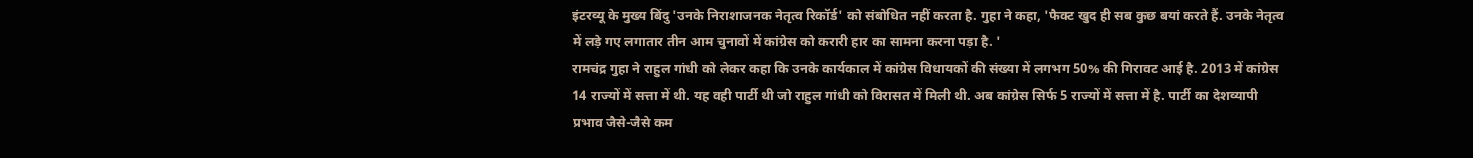इंटरव्यू के मुख्य बिंदु 'उनके निराशाजनक नेतृत्व रिकॉर्ड' को संबोधित नहीं करता है. गुहा ने कहा, 'फैक्ट खुद ही सब कुछ बयां करते हैं. उनके नेतृत्व में लड़े गए लगातार तीन आम चुनावों में कांग्रेस को करारी हार का सामना करना पड़ा है. '
रामचंद्र गुहा ने राहुल गांधी को लेकर कहा कि उनके कार्यकाल में कांग्रेस विधायकों की संख्या में लगभग 50% की गिरावट आई है. 2013 में कांग्रेस 14 राज्यों में सत्ता में थी. यह वही पार्टी थी जो राहुल गांधी को विरासत में मिली थी. अब कांग्रेस सिर्फ 5 राज्यों में सत्ता में है. पार्टी का देशव्यापी प्रभाव जैसे-जैसे कम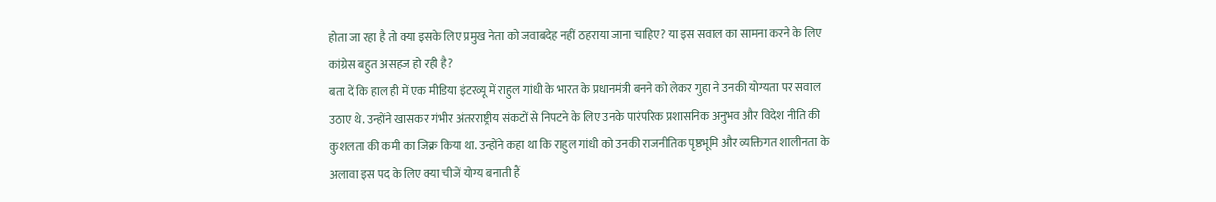होता जा रहा है तो क्या इसके लिए प्रमुख नेता को जवाबदेह नहीं ठहराया जाना चाहिए? या इस सवाल का सामना करने के लिए कांग्रेस बहुत असहज हो रही है?
बता दें कि हाल ही में एक मीडिया इंटरव्यू में राहुल गांधी के भारत के प्रधानमंत्री बनने को लेकर गुहा ने उनकी योग्यता पर सवाल उठाए थे. उन्होंने खासकर गंभीर अंतरराष्ट्रीय संकटों से निपटने के लिए उनके पारंपरिक प्रशासनिक अनुभव और विदेश नीति की कुशलता की कमी का जिक्र किया था. उन्होंने कहा था कि राहुल गांधी को उनकी राजनीतिक पृष्ठभूमि और व्यक्तिगत शालीनता के अलावा इस पद के लिए क्या चीजें योग्य बनाती हैं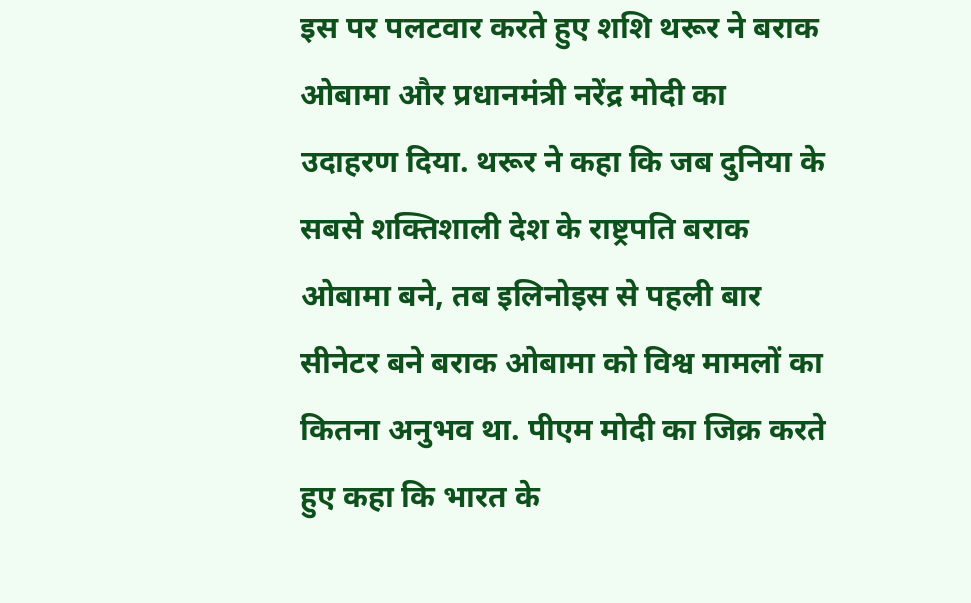इस पर पलटवार करते हुए शशि थरूर ने बराक ओबामा और प्रधानमंत्री नरेंद्र मोदी का उदाहरण दिया. थरूर ने कहा कि जब दुनिया के सबसे शक्तिशाली देश के राष्ट्रपति बराक ओबामा बने, तब इलिनोइस से पहली बार सीनेटर बने बराक ओबामा को विश्व मामलों का कितना अनुभव था. पीएम मोदी का जिक्र करते हुए कहा कि भारत के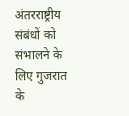अंतरराष्ट्रीय संबंधों को संभालने के लिए गुजरात के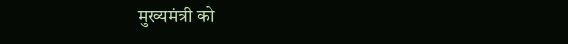मुख्यमंत्री को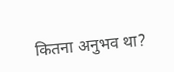कितना अनुभव था?